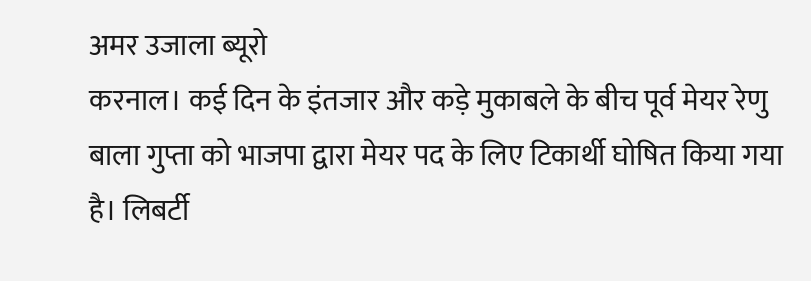अमर उजाला ब्यूरो
करनाल। कई दिन के इंतजार और कड़े मुकाबले के बीच पूर्व मेयर रेणु बाला गुप्ता को भाजपा द्वारा मेयर पद के लिए टिकार्थी घोषित किया गया है। लिबर्टी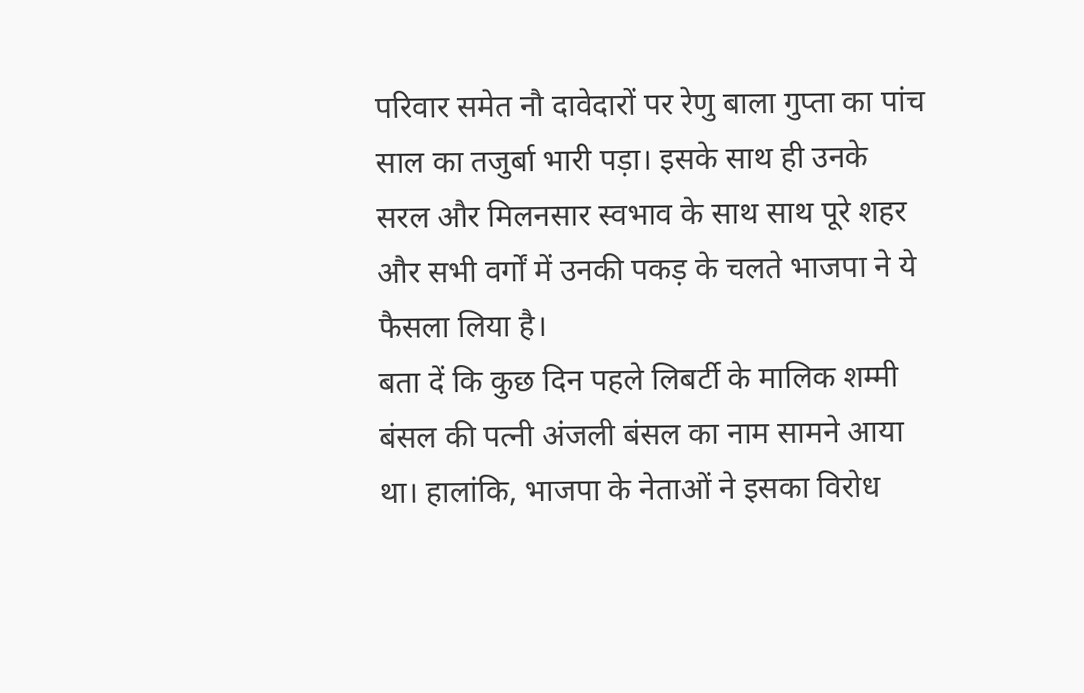परिवार समेत नौ दावेदारों पर रेणु बाला गुप्ता का पांच साल का तजुर्बा भारी पड़ा। इसके साथ ही उनके सरल और मिलनसार स्वभाव के साथ साथ पूरे शहर और सभी वर्गों में उनकी पकड़ के चलते भाजपा ने ये फैसला लिया है।
बता दें कि कुछ दिन पहले लिबर्टी के मालिक शम्मी बंसल की पत्नी अंजली बंसल का नाम सामने आया था। हालांकि, भाजपा के नेताओं ने इसका विरोध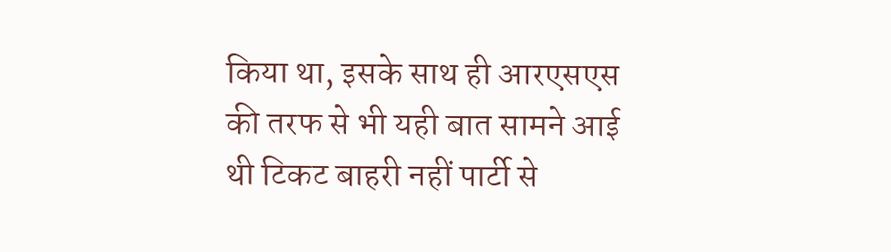किया था, इसके साथ ही आरएसएस की तरफ से भी यही बात सामने आई थी टिकट बाहरी नहीं पार्टी से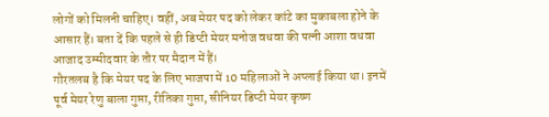लोगों को मिलनी चाहिए। वहीं, अब मेयर पद को लेकर कांटे का मुकाबला होने के आसार हैं। बता दें कि पहले से ही डिप्टी मेयर मनोज वधवा की पत्नी आशा वधवा आजाद उम्मीदवार के तौर पर मैदान में हैं।
गौरतलब है कि मेयर पद के लिए भाजपा में 10 महिलाओं ने अप्लाई किया था। इनमें पूर्व मेयर रेणु बाला गुप्ता, रीतिका गुप्ता, सीनियर डिप्टी मेयर कृष्ण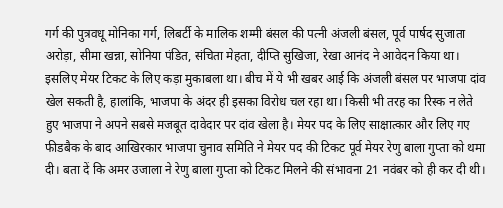गर्ग की पुत्रवधू मोनिका गर्ग, लिबर्टी के मालिक शम्मी बंसल की पत्नी अंजली बंसल, पूर्व पार्षद सुजाता अरोड़ा, सीमा खन्ना, सोनिया पंडित, संचिता मेहता, दीप्ति सुखिजा, रेखा आनंद ने आवेदन किया था। इसलिए मेयर टिकट के लिए कड़ा मुकाबला था। बीच में ये भी खबर आई कि अंजली बंसल पर भाजपा दांव खेल सकती है, हालांकि, भाजपा के अंदर ही इसका विरोध चल रहा था। किसी भी तरह का रिस्क न लेते हुए भाजपा ने अपने सबसे मजबूत दावेदार पर दांव खेला है। मेयर पद के लिए साक्षात्कार और लिए गए फीडबैक के बाद आखिरकार भाजपा चुनाव समिति ने मेयर पद की टिकट पूर्व मेयर रेणु बाला गुप्ता को थमा दी। बता दें कि अमर उजाला ने रेणु बाला गुप्ता को टिकट मिलने की संभावना 21 नवंबर को ही कर दी थी।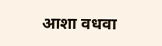आशा वधवा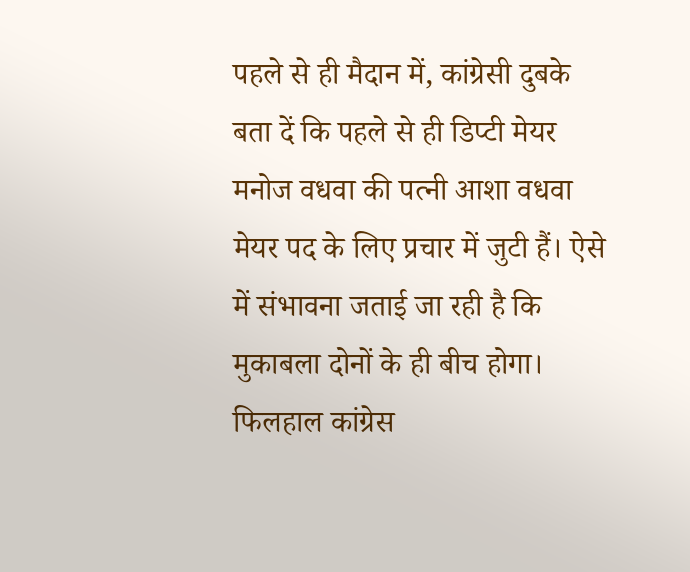पहले से ही मैदान में, कांग्रेसी दुबके
बता दें कि पहले से ही डिप्टी मेयर मनोज वधवा की पत्नी आशा वधवा मेयर पद के लिए प्रचार में जुटी हैं। ऐसे में संभावना जताई जा रही है कि मुकाबला दोनों के ही बीच होगा। फिलहाल कांग्रेस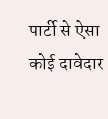पार्टी से ऐसा कोई दावेदार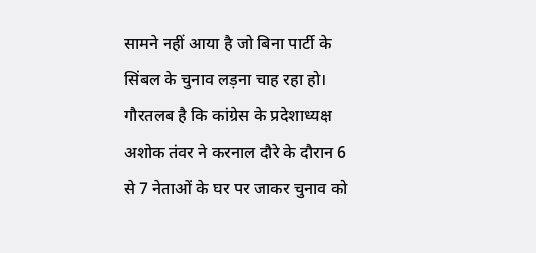सामने नहीं आया है जो बिना पार्टी के सिंबल के चुनाव लड़ना चाह रहा हो। गौरतलब है कि कांग्रेस के प्रदेशाध्यक्ष अशोक तंवर ने करनाल दौरे के दौरान 6 से 7 नेताओं के घर पर जाकर चुनाव को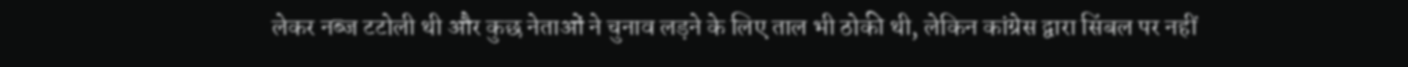लेकर नब्ज टटोली थी और कुछ नेताओं ने चुनाव लड़ने के लिए ताल भी ठोकी थी, लेकिन कांग्रेस द्वारा सिंबल पर नहीं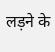लड़ने के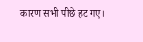कारण सभी पीछे हट गए।